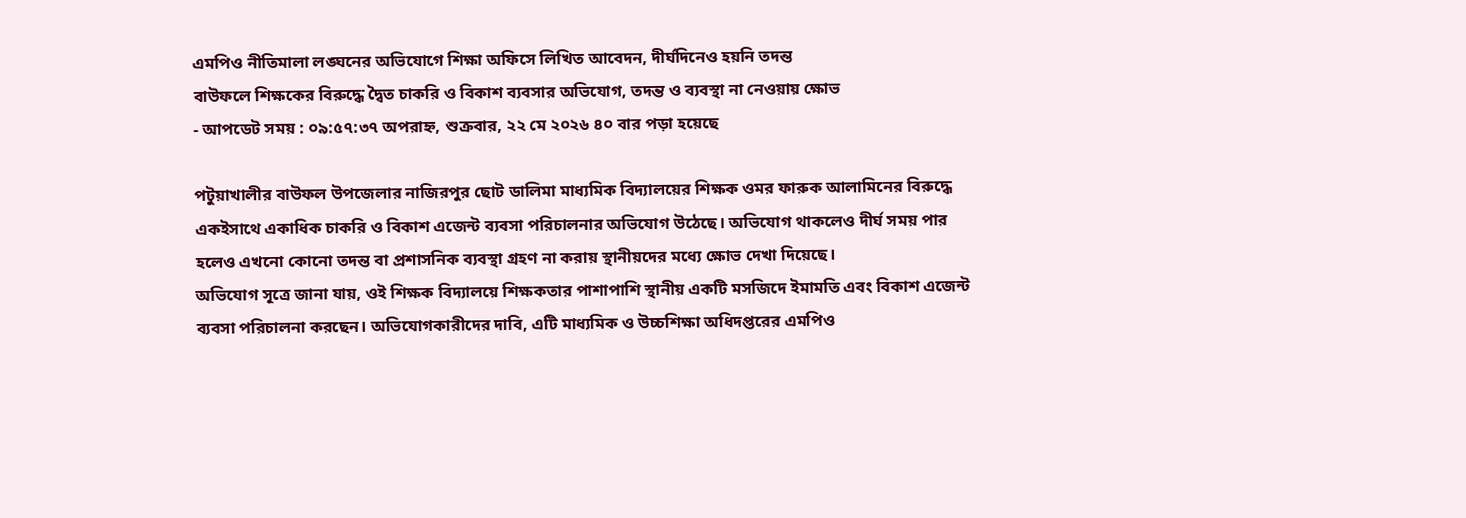এমপিও নীতিমালা লঙ্ঘনের অভিযোগে শিক্ষা অফিসে লিখিত আবেদন, দীর্ঘদিনেও হয়নি তদন্ত
বাউফলে শিক্ষকের বিরুদ্ধে দ্বৈত চাকরি ও বিকাশ ব্যবসার অভিযোগ, তদন্ত ও ব্যবস্থা না নেওয়ায় ক্ষোভ
- আপডেট সময় : ০৯:৫৭:৩৭ অপরাহ্ন, শুক্রবার, ২২ মে ২০২৬ ৪০ বার পড়া হয়েছে

পটুয়াখালীর বাউফল উপজেলার নাজিরপুর ছোট ডালিমা মাধ্যমিক বিদ্যালয়ের শিক্ষক ওমর ফারুক আলামিনের বিরুদ্ধে একইসাথে একাধিক চাকরি ও বিকাশ এজেন্ট ব্যবসা পরিচালনার অভিযোগ উঠেছে। অভিযোগ থাকলেও দীর্ঘ সময় পার হলেও এখনো কোনো তদন্ত বা প্রশাসনিক ব্যবস্থা গ্রহণ না করায় স্থানীয়দের মধ্যে ক্ষোভ দেখা দিয়েছে।
অভিযোগ সূত্রে জানা যায়, ওই শিক্ষক বিদ্যালয়ে শিক্ষকতার পাশাপাশি স্থানীয় একটি মসজিদে ইমামতি এবং বিকাশ এজেন্ট ব্যবসা পরিচালনা করছেন। অভিযোগকারীদের দাবি, এটি মাধ্যমিক ও উচ্চশিক্ষা অধিদপ্তরের এমপিও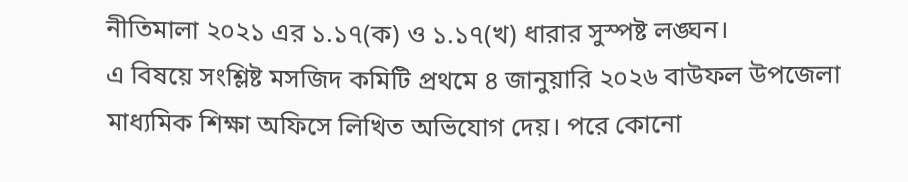নীতিমালা ২০২১ এর ১.১৭(ক) ও ১.১৭(খ) ধারার সুস্পষ্ট লঙ্ঘন।
এ বিষয়ে সংশ্লিষ্ট মসজিদ কমিটি প্রথমে ৪ জানুয়ারি ২০২৬ বাউফল উপজেলা মাধ্যমিক শিক্ষা অফিসে লিখিত অভিযোগ দেয়। পরে কোনো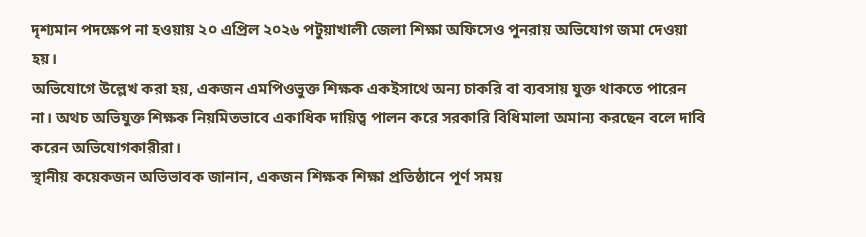দৃশ্যমান পদক্ষেপ না হওয়ায় ২০ এপ্রিল ২০২৬ পটুয়াখালী জেলা শিক্ষা অফিসেও পুনরায় অভিযোগ জমা দেওয়া হয়।
অভিযোগে উল্লেখ করা হয়, একজন এমপিওভুক্ত শিক্ষক একইসাথে অন্য চাকরি বা ব্যবসায় যুক্ত থাকতে পারেন না। অথচ অভিযুক্ত শিক্ষক নিয়মিতভাবে একাধিক দায়িত্ব পালন করে সরকারি বিধিমালা অমান্য করছেন বলে দাবি করেন অভিযোগকারীরা।
স্থানীয় কয়েকজন অভিভাবক জানান, একজন শিক্ষক শিক্ষা প্রতিষ্ঠানে পূর্ণ সময়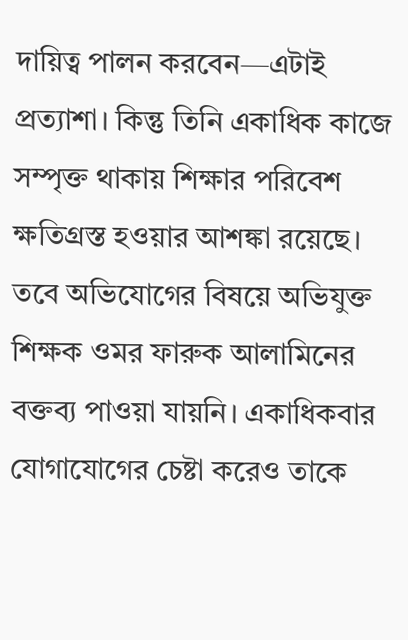দায়িত্ব পালন করবেন—এটাই প্রত্যাশা। কিন্তু তিনি একাধিক কাজে সম্পৃক্ত থাকায় শিক্ষার পরিবেশ ক্ষতিগ্রস্ত হওয়ার আশঙ্কা রয়েছে।
তবে অভিযোগের বিষয়ে অভিযুক্ত শিক্ষক ওমর ফারুক আলামিনের বক্তব্য পাওয়া যায়নি। একাধিকবার যোগাযোগের চেষ্টা করেও তাকে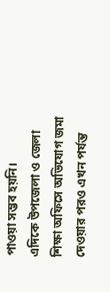পাওয়া সম্ভব হয়নি।
এদিকে উপজেলা ও জেলা শিক্ষা অফিসে অভিযোগ জমা দেওয়ার পরও এখন পর্যন্ত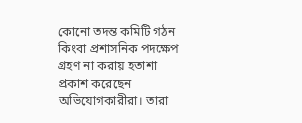কোনো তদন্ত কমিটি গঠন কিংবা প্রশাসনিক পদক্ষেপ গ্রহণ না করায় হতাশা প্রকাশ করেছেন অভিযোগকারীরা। তারা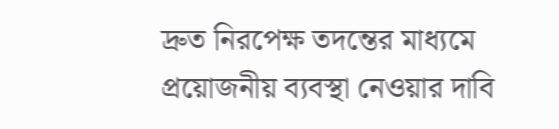দ্রুত নিরপেক্ষ তদন্তের মাধ্যমে প্রয়োজনীয় ব্যবস্থা নেওয়ার দাবি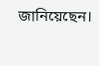জানিয়েছেন।